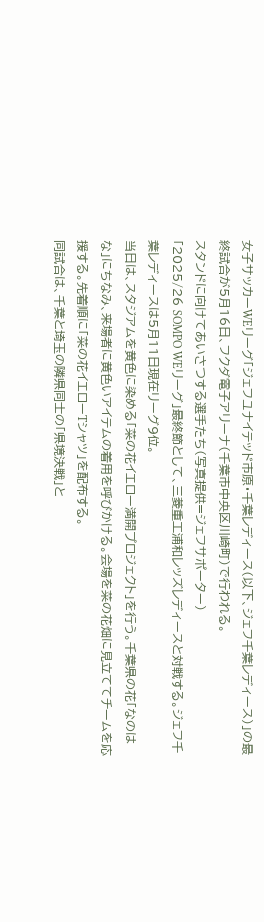女子サッカーWEリーグ「ジェフユナイテッド市原・千葉レディース(以下、ジェフ千葉レディース)」の最終試合が5月16日、フクダ電子アリーナ(千葉市中央区川崎町)で行われる。
スタンドに向けてあいさつする選手たち(写真提供=ジェフサポーター)
「2025/26 SOMPO WEリーグ」最終節として、三菱重工浦和レッズレディースと対戦する。ジェフ千葉レディースは5月11日現在リーグ9位。
当日は、スタジアムを黄色に染める「菜の花イエロー満開プロジェクト」を行う。千葉県の花「なのはな」にちなみ、来場者に黄色いアイテムの着用を呼びかける。会場を菜の花畑に見立ててチームを応援する。先着順に「菜の花イエローTシャツ」を配布する。
同試合は、千葉と埼玉の隣県同士の「県境決戦」と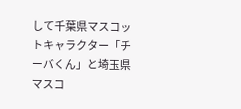して千葉県マスコットキャラクター「チーバくん」と埼玉県マスコ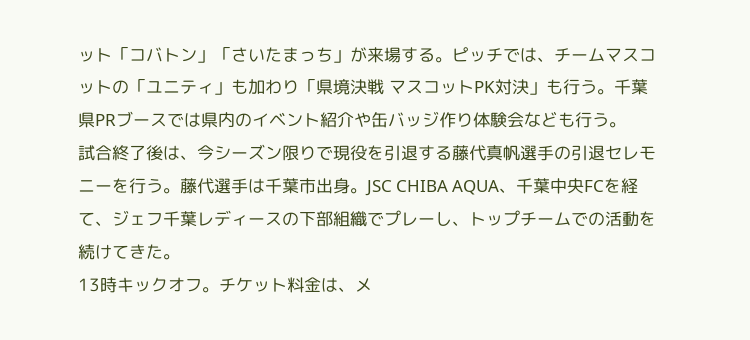ット「コバトン」「さいたまっち」が来場する。ピッチでは、チームマスコットの「ユニティ」も加わり「県境決戦 マスコットPK対決」も行う。千葉県PRブースでは県内のイベント紹介や缶バッジ作り体験会なども行う。
試合終了後は、今シーズン限りで現役を引退する藤代真帆選手の引退セレモニーを行う。藤代選手は千葉市出身。JSC CHIBA AQUA、千葉中央FCを経て、ジェフ千葉レディースの下部組織でプレーし、トップチームでの活動を続けてきた。
13時キックオフ。チケット料金は、メ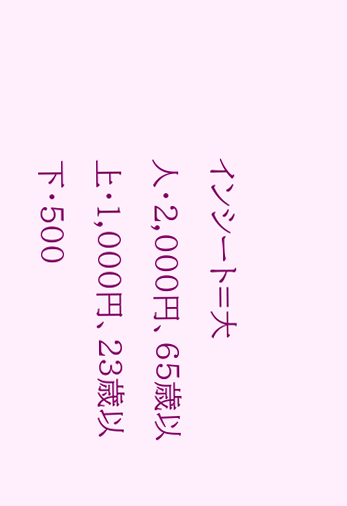インシート=大人・2,000円、65歳以上・1,000円、23歳以下・500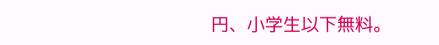円、小学生以下無料。